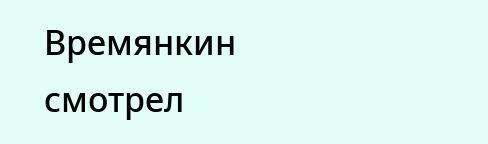Времянкин смотрел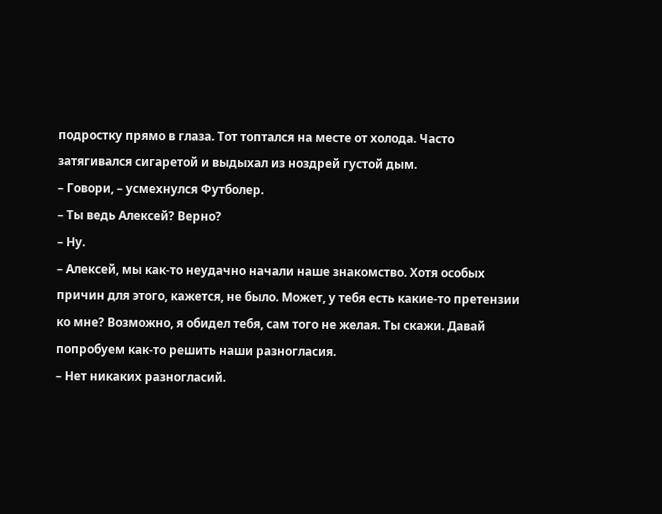подростку прямо в глаза. Тот топтался на месте от холода. Часто затягивался сигаретой и выдыхал из ноздрей густой дым.
– Говори, – усмехнулся Футболер.
– Ты ведь Алексей? Верно?
– Ну.
– Алексей, мы как-то неудачно начали наше знакомство. Хотя особых причин для этого, кажется, не было. Может, у тебя есть какие-то претензии ко мне? Возможно, я обидел тебя, сам того не желая. Ты скажи. Давай попробуем как-то решить наши разногласия.
– Нет никаких разногласий.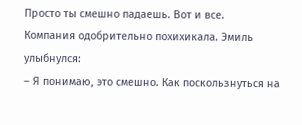Просто ты смешно падаешь. Вот и все.
Компания одобрительно похихикала. Эмиль улыбнулся:
– Я понимаю, это смешно. Как поскользнуться на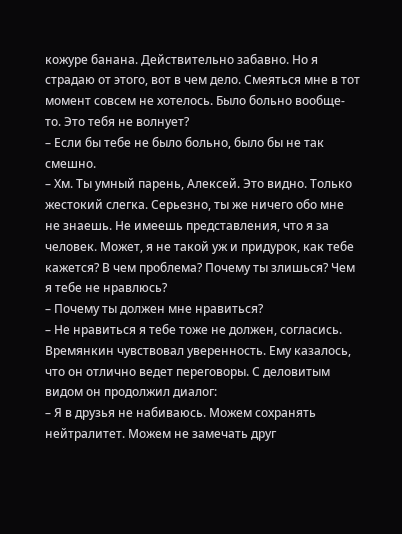кожуре банана. Действительно забавно. Но я страдаю от этого, вот в чем дело. Смеяться мне в тот момент совсем не хотелось. Было больно вообще-то. Это тебя не волнует?
– Если бы тебе не было больно, было бы не так смешно.
– Хм. Ты умный парень, Алексей. Это видно. Только жестокий слегка. Серьезно, ты же ничего обо мне не знаешь. Не имеешь представления, что я за человек. Может, я не такой уж и придурок, как тебе кажется? В чем проблема? Почему ты злишься? Чем я тебе не нравлюсь?
– Почему ты должен мне нравиться?
– Не нравиться я тебе тоже не должен, согласись.
Времянкин чувствовал уверенность. Ему казалось, что он отлично ведет переговоры. С деловитым видом он продолжил диалог:
– Я в друзья не набиваюсь. Можем сохранять нейтралитет. Можем не замечать друг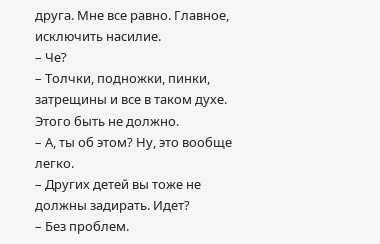друга. Мне все равно. Главное, исключить насилие.
– Че?
– Толчки, подножки, пинки, затрещины и все в таком духе. Этого быть не должно.
– А, ты об этом? Ну, это вообще легко.
– Других детей вы тоже не должны задирать. Идет?
– Без проблем.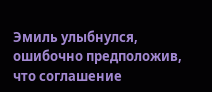Эмиль улыбнулся, ошибочно предположив, что соглашение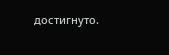достигнуто.